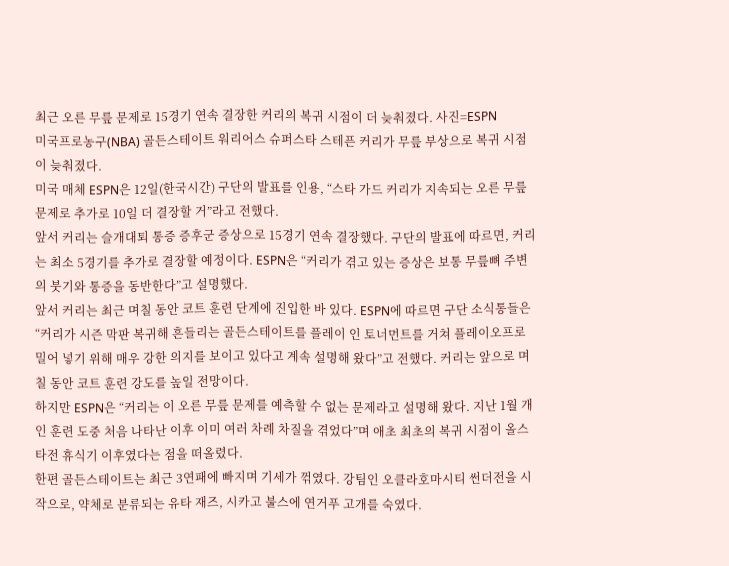최근 오른 무릎 문제로 15경기 연속 결장한 커리의 복귀 시점이 더 늦춰졌다. 사진=ESPN
미국프로농구(NBA) 골든스테이트 워리어스 슈퍼스타 스테픈 커리가 무릎 부상으로 복귀 시점이 늦춰졌다.
미국 매체 ESPN은 12일(한국시간) 구단의 발표를 인용, “스타 가드 커리가 지속되는 오른 무릎 문제로 추가로 10일 더 결장할 거”라고 전했다.
앞서 커리는 슬개대퇴 통증 증후군 증상으로 15경기 연속 결장했다. 구단의 발표에 따르면, 커리는 최소 5경기를 추가로 결장할 예정이다. ESPN은 “커리가 겪고 있는 증상은 보통 무릎뼈 주변의 붓기와 통증을 동반한다”고 설명했다.
앞서 커리는 최근 며칠 동안 코트 훈련 단계에 진입한 바 있다. ESPN에 따르면 구단 소식통들은 “커리가 시즌 막판 복귀해 흔들리는 골든스테이트를 플레이 인 토너먼트를 거쳐 플레이오프로 밀어 넣기 위해 매우 강한 의지를 보이고 있다고 계속 설명해 왔다”고 전했다. 커리는 앞으로 며칠 동안 코트 훈련 강도를 높일 전망이다.
하지만 ESPN은 “커리는 이 오른 무릎 문제를 예측할 수 없는 문제라고 설명해 왔다. 지난 1월 개인 훈련 도중 처음 나타난 이후 이미 여러 차례 차질을 겪었다”며 애초 최초의 복귀 시점이 올스타전 휴식기 이후였다는 점을 떠올렸다.
한편 골든스테이트는 최근 3연패에 빠지며 기세가 꺾였다. 강팀인 오클라호마시티 썬더전을 시작으로, 약체로 분류되는 유타 재즈, 시카고 불스에 연거푸 고개를 숙였다.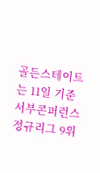골든스테이트는 11일 기준 서부콘퍼런스 정규리그 9위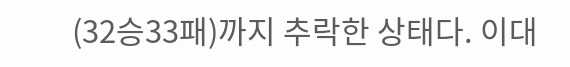(32승33패)까지 추락한 상태다. 이대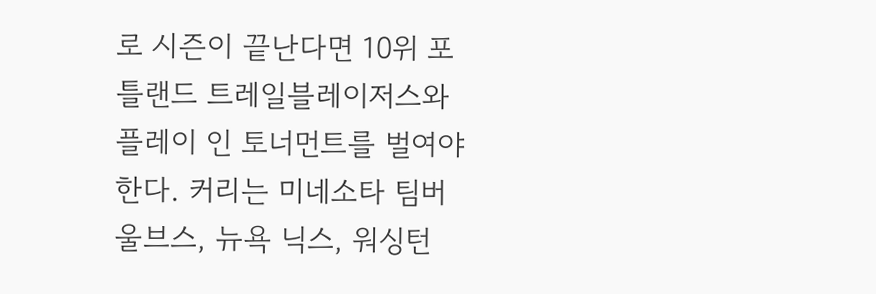로 시즌이 끝난다면 10위 포틀랜드 트레일블레이저스와 플레이 인 토너먼트를 벌여야 한다. 커리는 미네소타 팀버울브스, 뉴욕 닉스, 워싱턴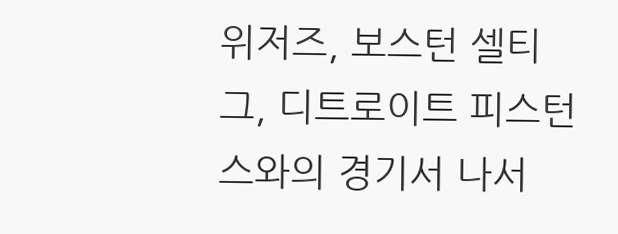위저즈, 보스턴 셀티그, 디트로이트 피스턴스와의 경기서 나서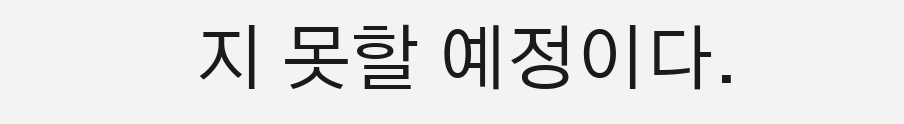지 못할 예정이다.